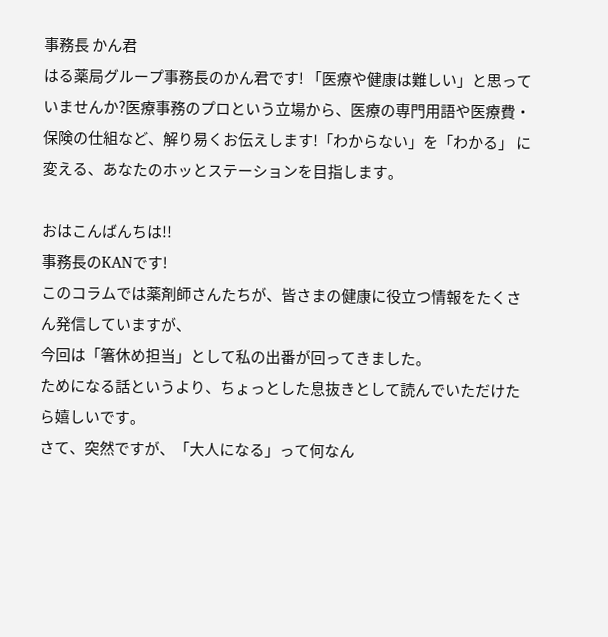事務長 かん君
はる薬局グループ事務長のかん君です! 「医療や健康は難しい」と思っていませんか?医療事務のプロという立場から、医療の専門用語や医療費・保険の仕組など、解り易くお伝えします!「わからない」を「わかる」 に変える、あなたのホッとステーションを目指します。

おはこんばんちは!!
事務長のKANです!
このコラムでは薬剤師さんたちが、皆さまの健康に役立つ情報をたくさん発信していますが、
今回は「箸休め担当」として私の出番が回ってきました。
ためになる話というより、ちょっとした息抜きとして読んでいただけたら嬉しいです。
さて、突然ですが、「大人になる」って何なん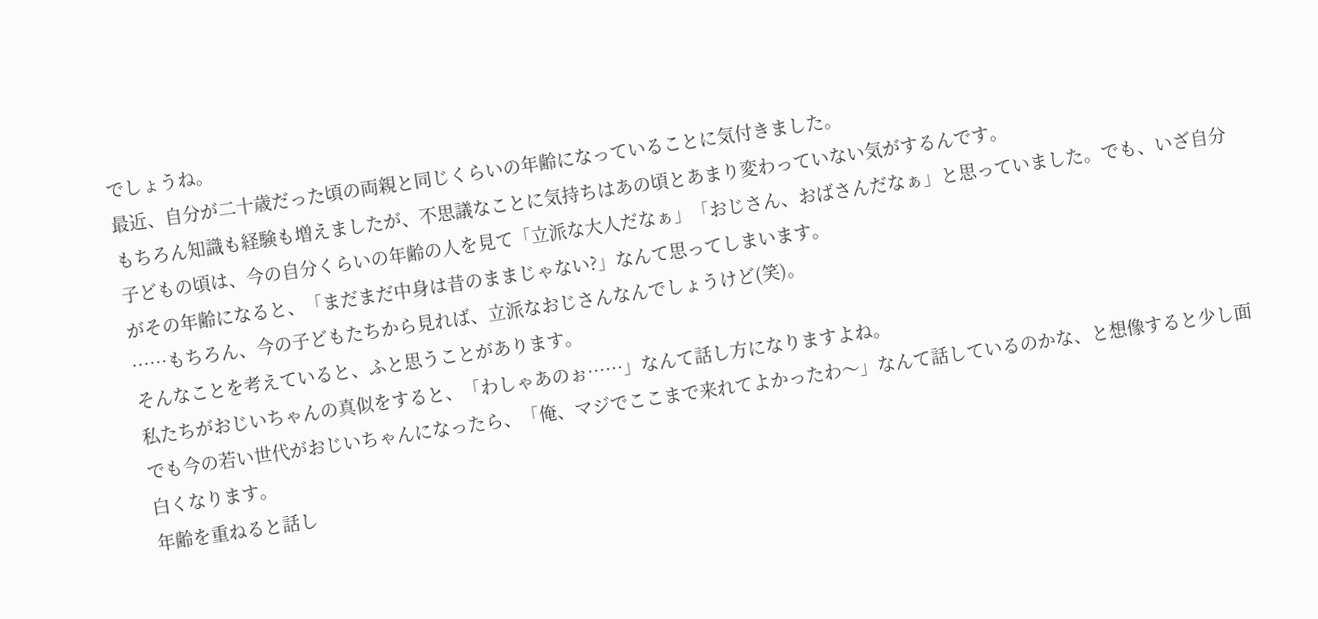でしょうね。
最近、自分が二十歳だった頃の両親と同じくらいの年齢になっていることに気付きました。
もちろん知識も経験も増えましたが、不思議なことに気持ちはあの頃とあまり変わっていない気がするんです。
子どもの頃は、今の自分くらいの年齢の人を見て「立派な大人だなぁ」「おじさん、おばさんだなぁ」と思っていました。でも、いざ自分がその年齢になると、「まだまだ中身は昔のままじゃない?」なんて思ってしまいます。
……もちろん、今の子どもたちから見れば、立派なおじさんなんでしょうけど(笑)。
そんなことを考えていると、ふと思うことがあります。
私たちがおじいちゃんの真似をすると、「わしゃあのぉ……」なんて話し方になりますよね。
でも今の若い世代がおじいちゃんになったら、「俺、マジでここまで来れてよかったわ〜」なんて話しているのかな、と想像すると少し面白くなります。
年齢を重ねると話し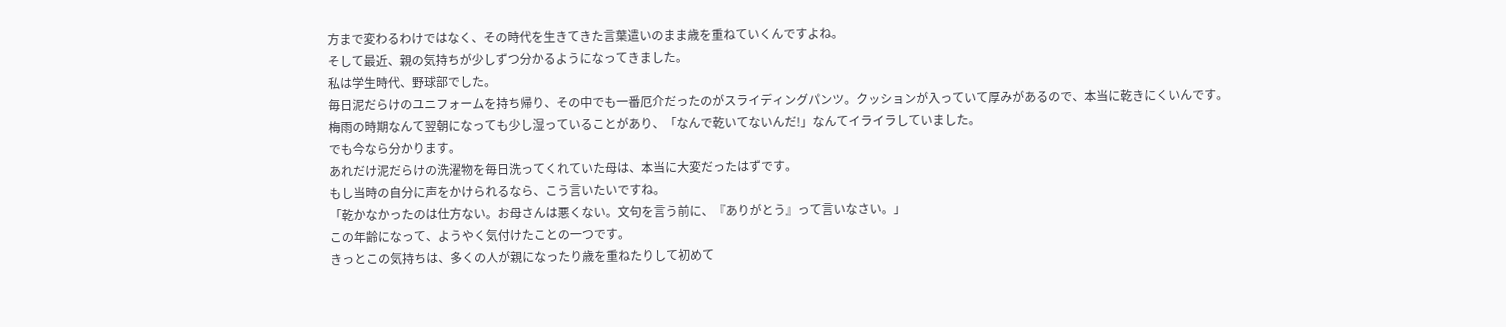方まで変わるわけではなく、その時代を生きてきた言葉遣いのまま歳を重ねていくんですよね。
そして最近、親の気持ちが少しずつ分かるようになってきました。
私は学生時代、野球部でした。
毎日泥だらけのユニフォームを持ち帰り、その中でも一番厄介だったのがスライディングパンツ。クッションが入っていて厚みがあるので、本当に乾きにくいんです。
梅雨の時期なんて翌朝になっても少し湿っていることがあり、「なんで乾いてないんだ!」なんてイライラしていました。
でも今なら分かります。
あれだけ泥だらけの洗濯物を毎日洗ってくれていた母は、本当に大変だったはずです。
もし当時の自分に声をかけられるなら、こう言いたいですね。
「乾かなかったのは仕方ない。お母さんは悪くない。文句を言う前に、『ありがとう』って言いなさい。」
この年齢になって、ようやく気付けたことの一つです。
きっとこの気持ちは、多くの人が親になったり歳を重ねたりして初めて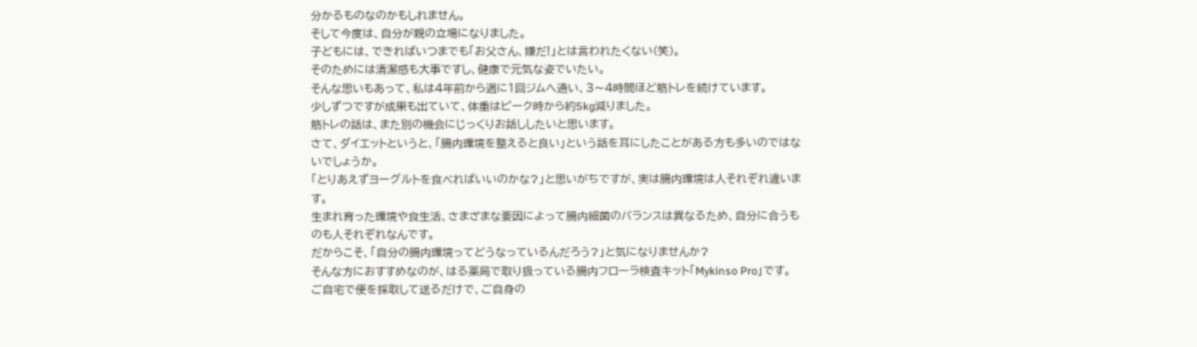分かるものなのかもしれません。
そして今度は、自分が親の立場になりました。
子どもには、できればいつまでも「お父さん、嫌だ!」とは言われたくない(笑)。
そのためには清潔感も大事ですし、健康で元気な姿でいたい。
そんな思いもあって、私は4年前から週に1回ジムへ通い、3〜4時間ほど筋トレを続けています。
少しずつですが成果も出ていて、体重はピーク時から約5kg減りました。
筋トレの話は、また別の機会にじっくりお話ししたいと思います。
さて、ダイエットというと、「腸内環境を整えると良い」という話を耳にしたことがある方も多いのではないでしょうか。
「とりあえずヨーグルトを食べればいいのかな?」と思いがちですが、実は腸内環境は人それぞれ違います。
生まれ育った環境や食生活、さまざまな要因によって腸内細菌のバランスは異なるため、自分に合うものも人それぞれなんです。
だからこそ、「自分の腸内環境ってどうなっているんだろう?」と気になりませんか?
そんな方におすすめなのが、はる薬局で取り扱っている腸内フローラ検査キット「Mykinso Pro」です。
ご自宅で便を採取して送るだけで、ご自身の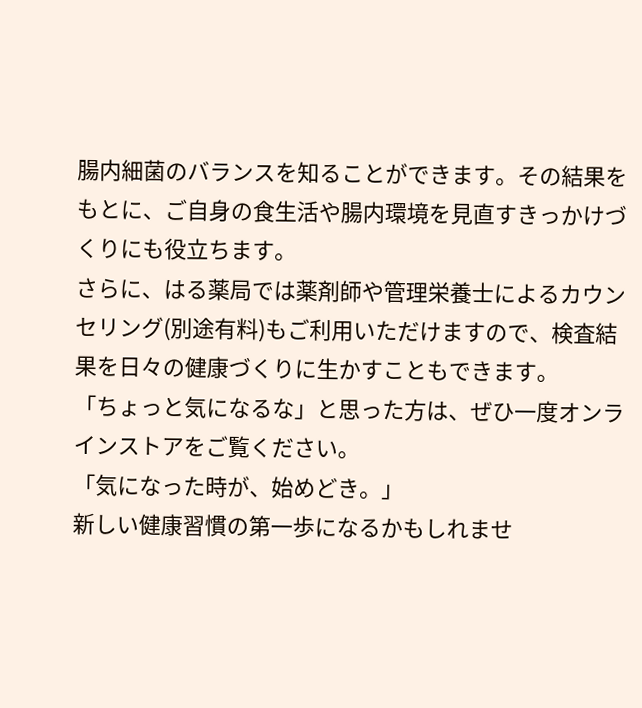腸内細菌のバランスを知ることができます。その結果をもとに、ご自身の食生活や腸内環境を見直すきっかけづくりにも役立ちます。
さらに、はる薬局では薬剤師や管理栄養士によるカウンセリング(別途有料)もご利用いただけますので、検査結果を日々の健康づくりに生かすこともできます。
「ちょっと気になるな」と思った方は、ぜひ一度オンラインストアをご覧ください。
「気になった時が、始めどき。」
新しい健康習慣の第一歩になるかもしれませ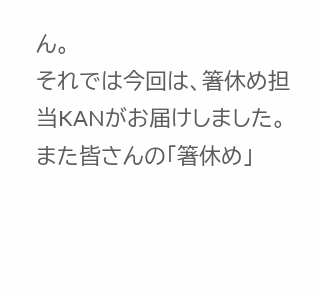ん。
それでは今回は、箸休め担当KANがお届けしました。
また皆さんの「箸休め」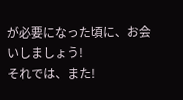が必要になった頃に、お会いしましょう!
それでは、また!